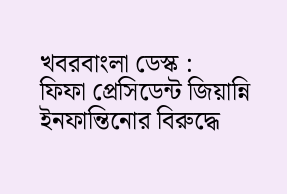খবরবাংলা ডেস্ক :
ফিফা প্রেসিডেন্ট জিয়ান্নি ইনফান্তিনোর বিরুদ্ধে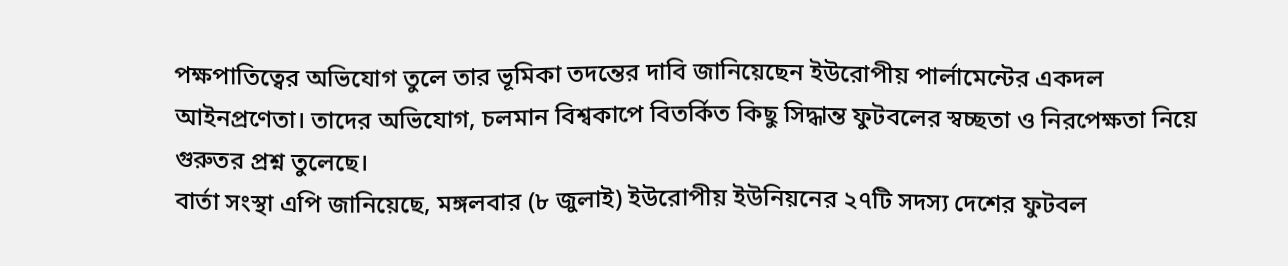পক্ষপাতিত্বের অভিযোগ তুলে তার ভূমিকা তদন্তের দাবি জানিয়েছেন ইউরোপীয় পার্লামেন্টের একদল আইনপ্রণেতা। তাদের অভিযোগ, চলমান বিশ্বকাপে বিতর্কিত কিছু সিদ্ধান্ত ফুটবলের স্বচ্ছতা ও নিরপেক্ষতা নিয়ে গুরুতর প্রশ্ন তুলেছে।
বার্তা সংস্থা এপি জানিয়েছে, মঙ্গলবার (৮ জুলাই) ইউরোপীয় ইউনিয়নের ২৭টি সদস্য দেশের ফুটবল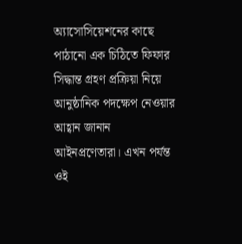অ্যাসোসিয়েশনের কাছে পাঠানো এক চিঠিতে ফিফার সিদ্ধান্ত গ্রহণ প্রক্রিয়া নিয়ে আনুষ্ঠানিক পদক্ষেপ নেওয়ার আহ্বান জানান আইনপ্রণেতারা। এখন পর্যন্ত ওই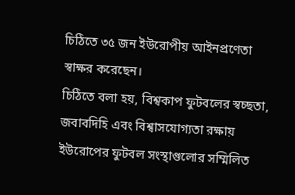চিঠিতে ৩৫ জন ইউরোপীয় আইনপ্রণেতা স্বাক্ষর করেছেন।
চিঠিতে বলা হয়, বিশ্বকাপ ফুটবলের স্বচ্ছতা, জবাবদিহি এবং বিশ্বাসযোগ্যতা রক্ষায় ইউরোপের ফুটবল সংস্থাগুলোর সম্মিলিত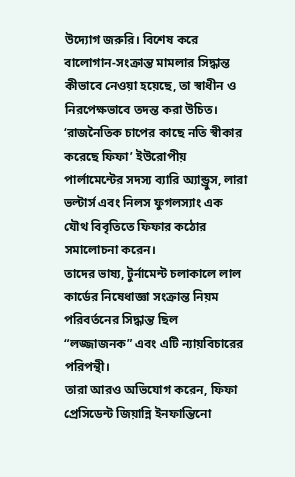উদ্যোগ জরুরি। বিশেষ করে বালোগান-সংক্রান্ত মামলার সিদ্ধান্ত কীভাবে নেওয়া হয়েছে, তা স্বাধীন ও নিরপেক্ষভাবে তদন্ত করা উচিত।
‘রাজনৈতিক চাপের কাছে নতি স্বীকার করেছে ফিফা’ ইউরোপীয় পার্লামেন্টের সদস্য ব্যারি অ্যান্ড্রুস, লারা ভল্টার্স এবং নিলস ফুগলস্যাং এক যৌথ বিবৃতিতে ফিফার কঠোর সমালোচনা করেন।
তাদের ভাষ্য, টুর্নামেন্ট চলাকালে লাল কার্ডের নিষেধাজ্ঞা সংক্রান্ত নিয়ম পরিবর্তনের সিদ্ধান্ত ছিল “লজ্জাজনক” এবং এটি ন্যায়বিচারের পরিপন্থী।
তারা আরও অভিযোগ করেন, ফিফা প্রেসিডেন্ট জিয়ান্নি ইনফান্তিনো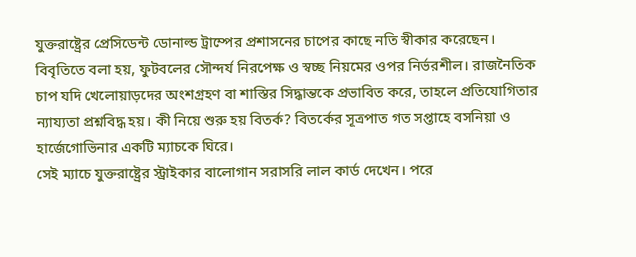যুক্তরাষ্ট্রের প্রেসিডেন্ট ডোনাল্ড ট্রাম্পের প্রশাসনের চাপের কাছে নতি স্বীকার করেছেন।
বিবৃতিতে বলা হয়, ফুটবলের সৌন্দর্য নিরপেক্ষ ও স্বচ্ছ নিয়মের ওপর নির্ভরশীল। রাজনৈতিক চাপ যদি খেলোয়াড়দের অংশগ্রহণ বা শাস্তির সিদ্ধান্তকে প্রভাবিত করে, তাহলে প্রতিযোগিতার ন্যায্যতা প্রশ্নবিদ্ধ হয়। কী নিয়ে শুরু হয় বিতর্ক? বিতর্কের সূত্রপাত গত সপ্তাহে বসনিয়া ও হার্জেগোভিনার একটি ম্যাচকে ঘিরে।
সেই ম্যাচে যুক্তরাষ্ট্রের স্ট্রাইকার বালোগান সরাসরি লাল কার্ড দেখেন। পরে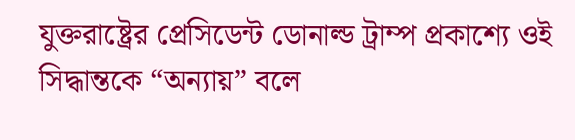যুক্তরাষ্ট্রের প্রেসিডেন্ট ডোনাল্ড ট্রাম্প প্রকাশ্যে ওই সিদ্ধান্তকে “অন্যায়” বলে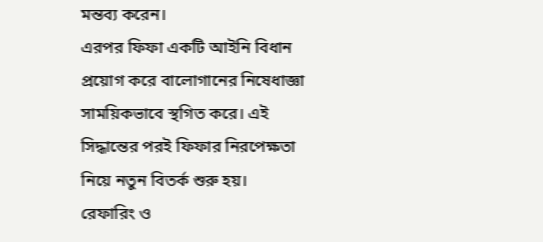মন্তব্য করেন।
এরপর ফিফা একটি আইনি বিধান প্রয়োগ করে বালোগানের নিষেধাজ্ঞা সাময়িকভাবে স্থগিত করে। এই সিদ্ধান্তের পরই ফিফার নিরপেক্ষতা নিয়ে নতুন বিতর্ক শুরু হয়।
রেফারিং ও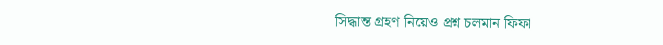সিদ্ধান্ত গ্রহণ নিয়েও প্রশ্ন চলমান ফিফা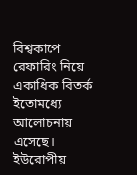বিশ্বকাপে রেফারিং নিয়ে একাধিক বিতর্ক ইতোমধ্যে আলোচনায় এসেছে। ইউরোপীয়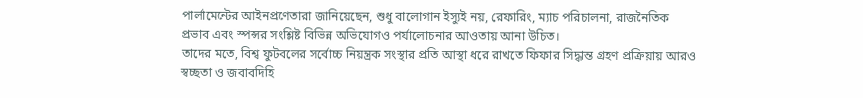পার্লামেন্টের আইনপ্রণেতারা জানিয়েছেন, শুধু বালোগান ইস্যুই নয়, রেফারিং, ম্যাচ পরিচালনা, রাজনৈতিক প্রভাব এবং স্পন্সর সংশ্লিষ্ট বিভিন্ন অভিযোগও পর্যালোচনার আওতায় আনা উচিত।
তাদের মতে, বিশ্ব ফুটবলের সর্বোচ্চ নিয়ন্ত্রক সংস্থার প্রতি আস্থা ধরে রাখতে ফিফার সিদ্ধান্ত গ্রহণ প্রক্রিয়ায় আরও স্বচ্ছতা ও জবাবদিহি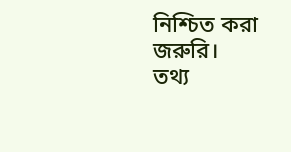নিশ্চিত করা জরুরি।
তথ্য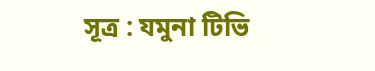সূত্র : যমুনা টিভি